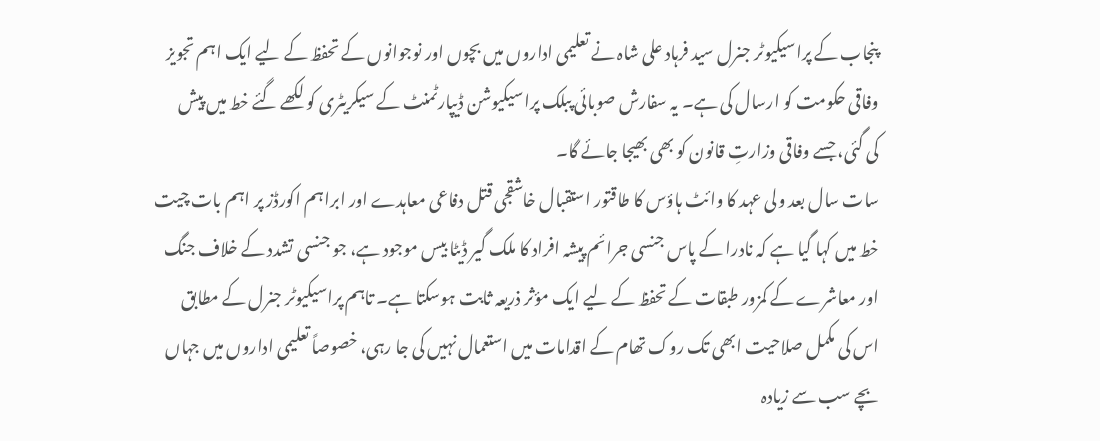پنجاب کے پراسیکیوٹر جنرل سید فرہاد علی شاہ نے تعلیمی اداروں میں بچوں اور نوجوانوں کے تحفظ کے لیے ایک اہم تجویز وفاقی حکومت کو ارسال کی ہے۔ یہ سفارش صوبائی پبلک پراسیکیوشن ڈیپارٹمنٹ کے سیکریٹری کو لکھے گئے خط میں پیش کی گئی، جسے وفاقی وزارتِ قانون کو بھی بھیجا جائے گا۔
سات سال بعد ولی عہد کا وائٹ ہاؤس کا طاقتور استقبال خاشقجی قتل دفاعی معاہدے اور ابراہم اکورڈز پر اہم بات چیت
خط میں کہا گیا ہے کہ نادرا کے پاس جنسی جرائم پیشہ افراد کا ملک گیر ڈیٹا بیس موجود ہے، جو جنسی تشدد کے خلاف جنگ اور معاشرے کے کمزور طبقات کے تحفظ کے لیے ایک مؤثر ذریعہ ثابت ہوسکتا ہے۔ تاہم پراسیکیوٹر جنرل کے مطابق اس کی مکمل صلاحیت ابھی تک روک تھام کے اقدامات میں استعمال نہیں کی جا رہی، خصوصاً تعلیمی اداروں میں جہاں بچے سب سے زیادہ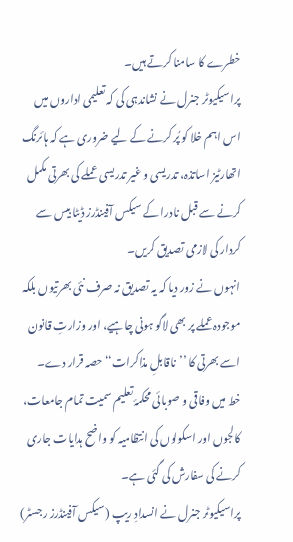خطرے کا سامنا کرتے ہیں۔
پراسیکیوٹر جنرل نے نشاندہی کی کہ تعلیمی اداروں میں اس اہم خلا کو پُر کرنے کے لیے ضروری ہے کہ ہائرنگ اتھارٹیز اساتذہ، تدریسی و غیر تدریسی عملے کی بھرتی مکمل کرنے سے قبل نادرا کے سیکس آفینڈرز ڈیٹا بیس سے کردار کی لازمی تصدیق کریں۔
انہوں نے زور دیا کہ یہ تصدیق نہ صرف نئی بھرتیوں بلکہ موجودہ عملے پر بھی لاگو ہونی چاہیے، اور وزارتِ قانون اسے بھرتی کا ’’ناقابلِ مذاکرات‘‘ حصہ قرار دے۔
خط میں وفاقی و صوبائی محکمۂ تعلیم سمیت تمام جامعات، کالجوں اور اسکولوں کی انتظامیہ کو واضح ہدایات جاری کرنے کی سفارش کی گئی ہے۔
پراسیکیوٹر جنرل نے انسدادِ ریپ (سیکس آفینڈرز رجسٹر)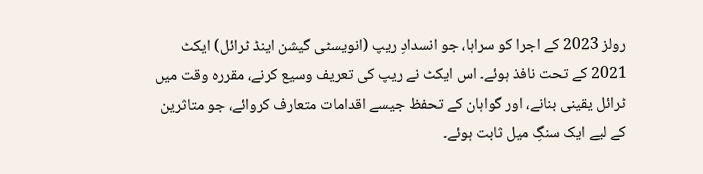رولز 2023 کے اجرا کو سراہا، جو انسدادِ ریپ (انویسٹی گیشن اینڈ ٹرائل) ایکٹ 2021 کے تحت نافذ ہوئے۔ اس ایکٹ نے ریپ کی تعریف وسیع کرنے، مقررہ وقت میں ٹرائل یقینی بنانے، اور گواہان کے تحفظ جیسے اقدامات متعارف کروائے، جو متاثرین کے لیے ایک سنگِ میل ثابت ہوئے۔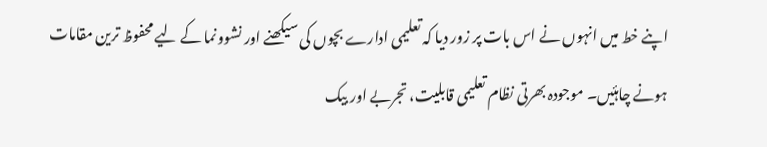اپنے خط میں انہوں نے اس بات پر زور دیا کہ تعلیمی ادارے بچوں کی سیکھنے اور نشوونما کے لیے محفوظ ترین مقامات ہونے چاہئیں۔ موجودہ بھرتی نظام تعلیمی قابلیت، تجربے اور بیک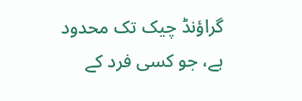گراؤنڈ چیک تک محدود ہے، جو کسی فرد کے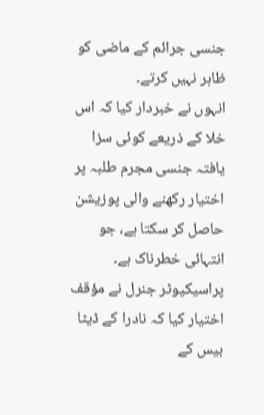جنسی جرائم کے ماضی کو ظاہر نہیں کرتے۔
انہوں نے خبردار کیا کہ اس خلا کے ذریعے کوئی سزا یافتہ جنسی مجرم طلبہ پر اختیار رکھنے والی پوزیشن حاصل کر سکتا ہے، جو انتہائی خطرناک ہے۔
پراسیکیوٹر جنرل نے مؤقف اختیار کیا کہ نادرا کے ڈیٹا بیس کے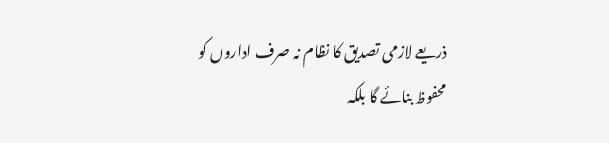ذریعے لازمی تصدیق کا نظام نہ صرف اداروں کو محفوظ بنائے گا بلکہ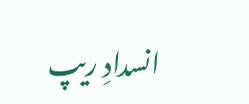انسدادِ ریپ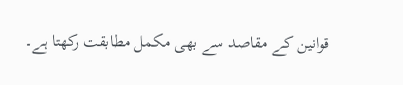قوانین کے مقاصد سے بھی مکمل مطابقت رکھتا ہے۔